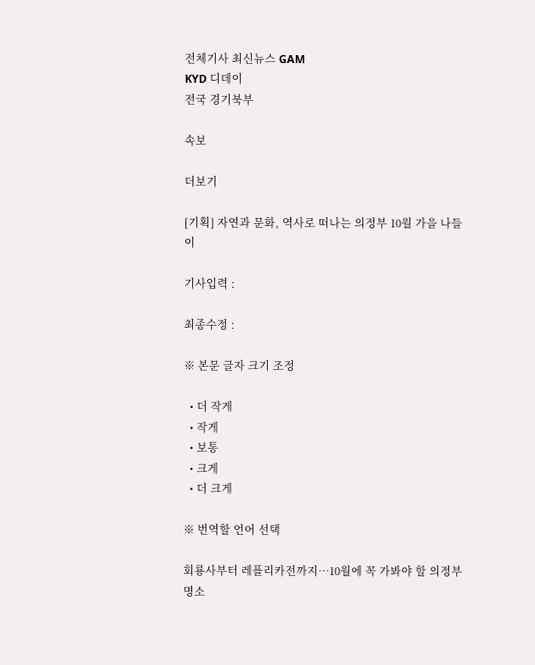전체기사 최신뉴스 GAM
KYD 디데이
전국 경기북부

속보

더보기

[기획] 자연과 문화, 역사로 떠나는 의정부 10월 가을 나들이

기사입력 :

최종수정 :

※ 본문 글자 크기 조정

  • 더 작게
  • 작게
  • 보통
  • 크게
  • 더 크게

※ 번역할 언어 선택

회룡사부터 레플리카전까지…10월에 꼭 가봐야 할 의정부 명소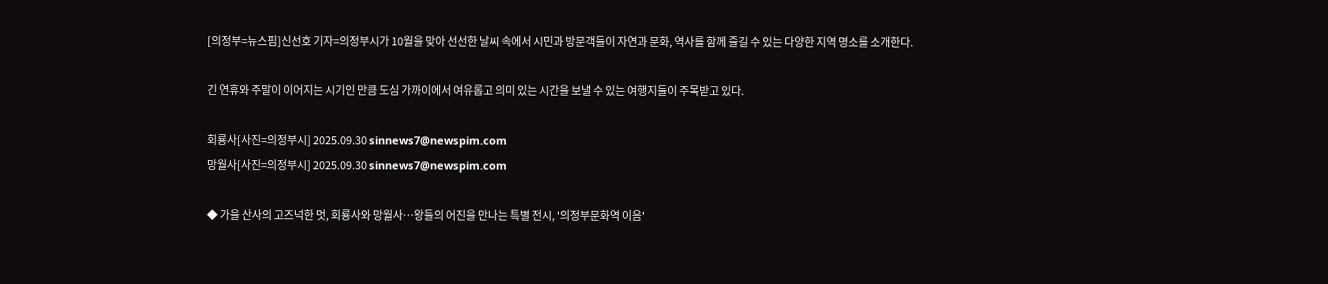[의정부=뉴스핌]신선호 기자=의정부시가 10월을 맞아 선선한 날씨 속에서 시민과 방문객들이 자연과 문화, 역사를 함께 즐길 수 있는 다양한 지역 명소를 소개한다.

긴 연휴와 주말이 이어지는 시기인 만큼 도심 가까이에서 여유롭고 의미 있는 시간을 보낼 수 있는 여행지들이 주목받고 있다.

회룡사[사진=의정부시] 2025.09.30 sinnews7@newspim.com
망월사[사진=의정부시] 2025.09.30 sinnews7@newspim.com

◆ 가을 산사의 고즈넉한 멋, 회룡사와 망월사…왕들의 어진을 만나는 특별 전시, '의정부문화역 이음'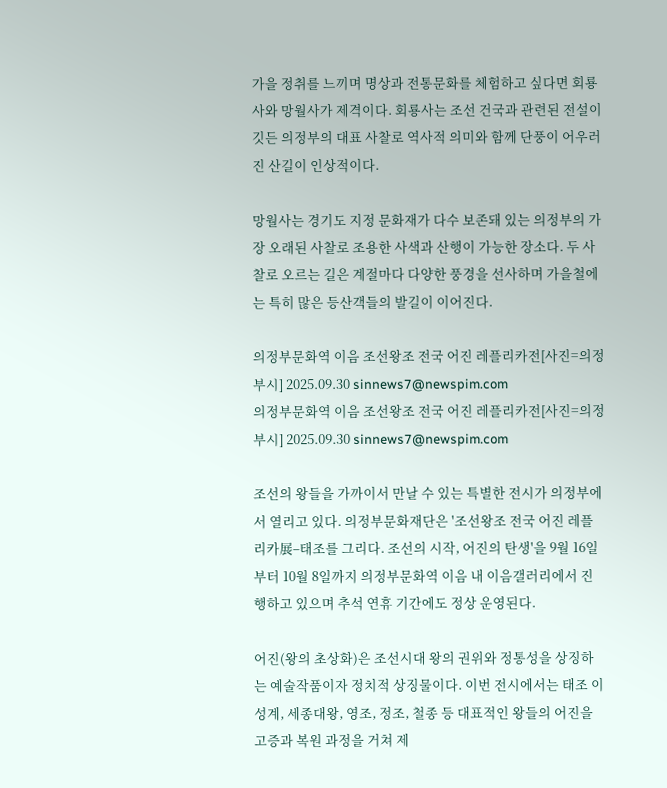가을 정취를 느끼며 명상과 전통문화를 체험하고 싶다면 회룡사와 망월사가 제격이다. 회룡사는 조선 건국과 관련된 전설이 깃든 의정부의 대표 사찰로 역사적 의미와 함께 단풍이 어우러진 산길이 인상적이다.

망월사는 경기도 지정 문화재가 다수 보존돼 있는 의정부의 가장 오래된 사찰로 조용한 사색과 산행이 가능한 장소다. 두 사찰로 오르는 길은 계절마다 다양한 풍경을 선사하며 가을철에는 특히 많은 등산객들의 발길이 이어진다.

의정부문화역 이음 조선왕조 전국 어진 레플리카전[사진=의정부시] 2025.09.30 sinnews7@newspim.com
의정부문화역 이음 조선왕조 전국 어진 레플리카전[사진=의정부시] 2025.09.30 sinnews7@newspim.com

조선의 왕들을 가까이서 만날 수 있는 특별한 전시가 의정부에서 열리고 있다. 의정부문화재단은 '조선왕조 전국 어진 레플리카展–태조를 그리다. 조선의 시작, 어진의 탄생'을 9월 16일부터 10월 8일까지 의정부문화역 이음 내 이음갤러리에서 진행하고 있으며 추석 연휴 기간에도 정상 운영된다.

어진(왕의 초상화)은 조선시대 왕의 권위와 정통성을 상징하는 예술작품이자 정치적 상징물이다. 이번 전시에서는 태조 이성계, 세종대왕, 영조, 정조, 철종 등 대표적인 왕들의 어진을 고증과 복원 과정을 거쳐 제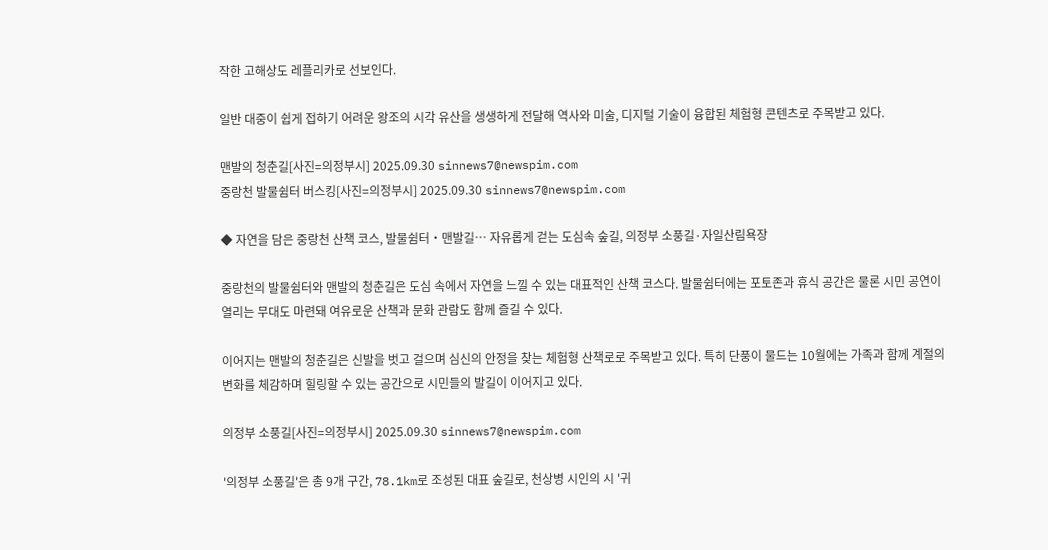작한 고해상도 레플리카로 선보인다.

일반 대중이 쉽게 접하기 어려운 왕조의 시각 유산을 생생하게 전달해 역사와 미술, 디지털 기술이 융합된 체험형 콘텐츠로 주목받고 있다.

맨발의 청춘길[사진=의정부시] 2025.09.30 sinnews7@newspim.com
중랑천 발물쉼터 버스킹[사진=의정부시] 2025.09.30 sinnews7@newspim.com

◆ 자연을 담은 중랑천 산책 코스, 발물쉼터‧맨발길… 자유롭게 걷는 도심속 숲길, 의정부 소풍길·자일산림욕장

중랑천의 발물쉼터와 맨발의 청춘길은 도심 속에서 자연을 느낄 수 있는 대표적인 산책 코스다. 발물쉼터에는 포토존과 휴식 공간은 물론 시민 공연이 열리는 무대도 마련돼 여유로운 산책과 문화 관람도 함께 즐길 수 있다.

이어지는 맨발의 청춘길은 신발을 벗고 걸으며 심신의 안정을 찾는 체험형 산책로로 주목받고 있다. 특히 단풍이 물드는 10월에는 가족과 함께 계절의 변화를 체감하며 힐링할 수 있는 공간으로 시민들의 발길이 이어지고 있다.

의정부 소풍길[사진=의정부시] 2025.09.30 sinnews7@newspim.com

'의정부 소풍길'은 총 9개 구간, 78.1km로 조성된 대표 숲길로, 천상병 시인의 시 '귀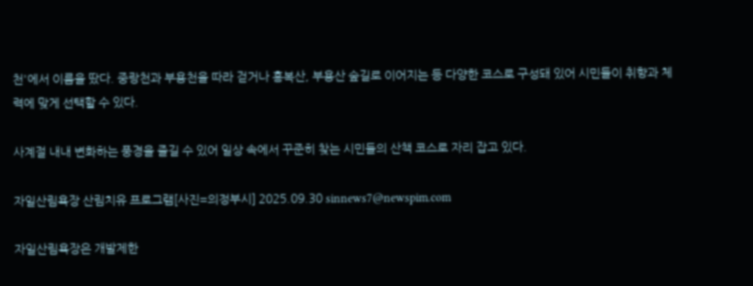천'에서 이름을 땄다. 중랑천과 부용천을 따라 걷거나 홍복산, 부용산 숲길로 이어지는 등 다양한 코스로 구성돼 있어 시민들이 취향과 체력에 맞게 선택할 수 있다.

사계절 내내 변화하는 풍경을 즐길 수 있어 일상 속에서 꾸준히 찾는 시민들의 산책 코스로 자리 잡고 있다.

자일산림욕장 산림치유 프로그램[사진=의정부시] 2025.09.30 sinnews7@newspim.com

자일산림욕장은 개발제한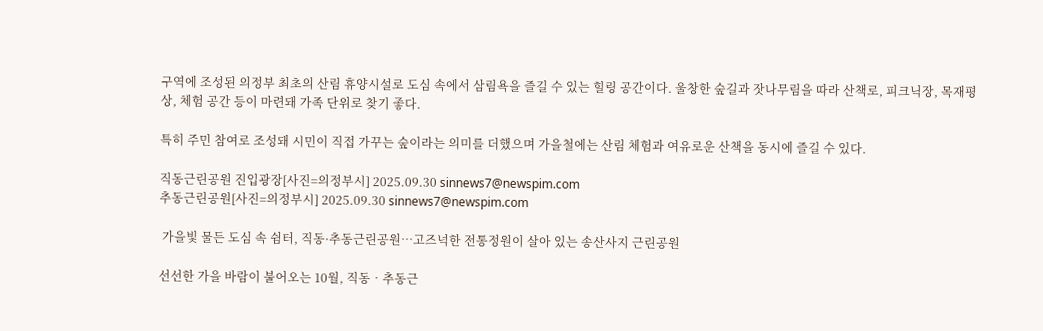구역에 조성된 의정부 최초의 산림 휴양시설로 도심 속에서 삼림욕을 즐길 수 있는 힐링 공간이다. 울창한 숲길과 잣나무림을 따라 산책로, 피크닉장, 목재평상, 체험 공간 등이 마련돼 가족 단위로 찾기 좋다.

특히 주민 참여로 조성돼 시민이 직접 가꾸는 숲이라는 의미를 더했으며 가을철에는 산림 체험과 여유로운 산책을 동시에 즐길 수 있다.

직동근린공원 진입광장[사진=의정부시] 2025.09.30 sinnews7@newspim.com
추동근린공원[사진=의정부시] 2025.09.30 sinnews7@newspim.com

 가을빛 물든 도심 속 쉼터, 직동·추동근린공원…고즈넉한 전통정원이 살아 있는 송산사지 근린공원

선선한 가을 바람이 불어오는 10월, 직동‧추동근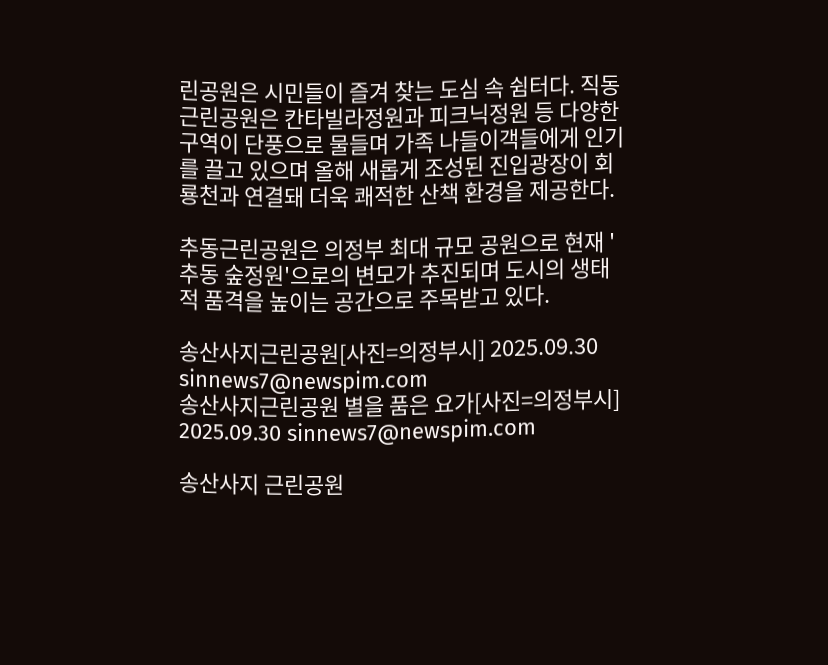린공원은 시민들이 즐겨 찾는 도심 속 쉼터다. 직동근린공원은 칸타빌라정원과 피크닉정원 등 다양한 구역이 단풍으로 물들며 가족 나들이객들에게 인기를 끌고 있으며 올해 새롭게 조성된 진입광장이 회룡천과 연결돼 더욱 쾌적한 산책 환경을 제공한다.

추동근린공원은 의정부 최대 규모 공원으로 현재 '추동 숲정원'으로의 변모가 추진되며 도시의 생태적 품격을 높이는 공간으로 주목받고 있다.

송산사지근린공원[사진=의정부시] 2025.09.30 sinnews7@newspim.com
송산사지근린공원 별을 품은 요가[사진=의정부시] 2025.09.30 sinnews7@newspim.com

송산사지 근린공원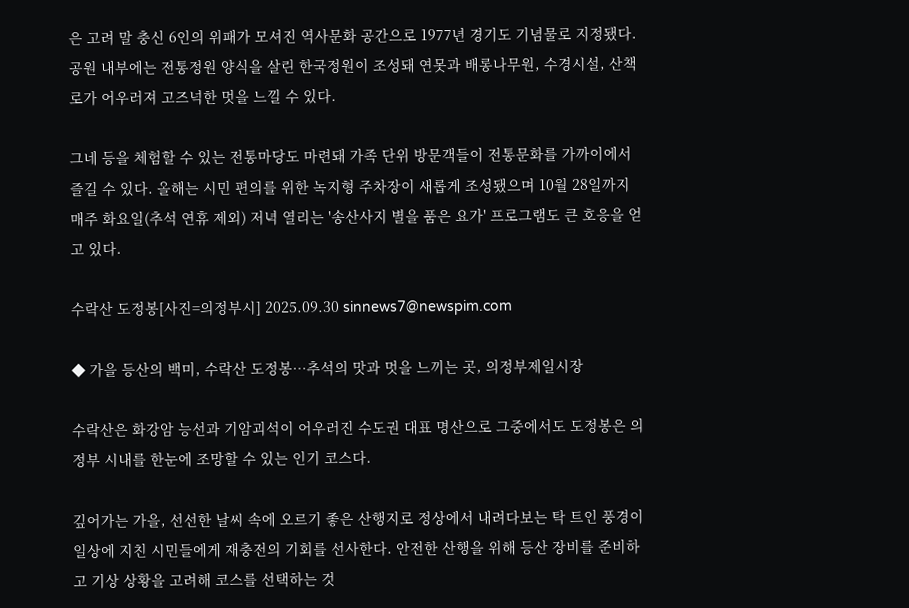은 고려 말 충신 6인의 위패가 모셔진 역사문화 공간으로 1977년 경기도 기념물로 지정됐다. 공원 내부에는 전통정원 양식을 살린 한국정원이 조성돼 연못과 배롱나무원, 수경시설, 산책로가 어우러져 고즈넉한 멋을 느낄 수 있다.

그네 등을 체험할 수 있는 전통마당도 마련돼 가족 단위 방문객들이 전통문화를 가까이에서 즐길 수 있다. 올해는 시민 편의를 위한 녹지형 주차장이 새롭게 조성됐으며 10월 28일까지 매주 화요일(추석 연휴 제외) 저녁 열리는 '송산사지 별을 품은 요가' 프로그램도 큰 호응을 얻고 있다.

수락산 도정봉[사진=의정부시] 2025.09.30 sinnews7@newspim.com

◆ 가을 등산의 백미, 수락산 도정봉…추석의 맛과 멋을 느끼는 곳, 의정부제일시장

수락산은 화강암 능선과 기암괴석이 어우러진 수도권 대표 명산으로 그중에서도 도정봉은 의정부 시내를 한눈에 조망할 수 있는 인기 코스다.

깊어가는 가을, 선선한 날씨 속에 오르기 좋은 산행지로 정상에서 내려다보는 탁 트인 풍경이 일상에 지친 시민들에게 재충전의 기회를 선사한다. 안전한 산행을 위해 등산 장비를 준비하고 기상 상황을 고려해 코스를 선택하는 것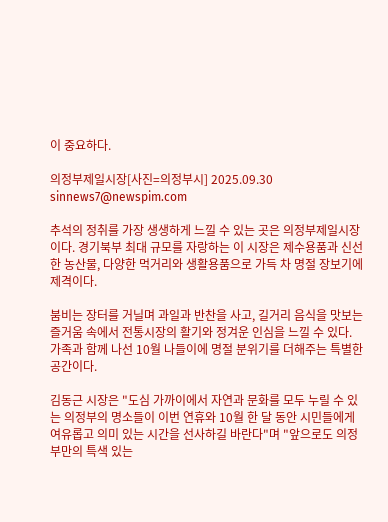이 중요하다.

의정부제일시장[사진=의정부시] 2025.09.30 sinnews7@newspim.com

추석의 정취를 가장 생생하게 느낄 수 있는 곳은 의정부제일시장이다. 경기북부 최대 규모를 자랑하는 이 시장은 제수용품과 신선한 농산물, 다양한 먹거리와 생활용품으로 가득 차 명절 장보기에 제격이다.

붐비는 장터를 거닐며 과일과 반찬을 사고, 길거리 음식을 맛보는 즐거움 속에서 전통시장의 활기와 정겨운 인심을 느낄 수 있다. 가족과 함께 나선 10월 나들이에 명절 분위기를 더해주는 특별한 공간이다.

김동근 시장은 "도심 가까이에서 자연과 문화를 모두 누릴 수 있는 의정부의 명소들이 이번 연휴와 10월 한 달 동안 시민들에게 여유롭고 의미 있는 시간을 선사하길 바란다"며 "앞으로도 의정부만의 특색 있는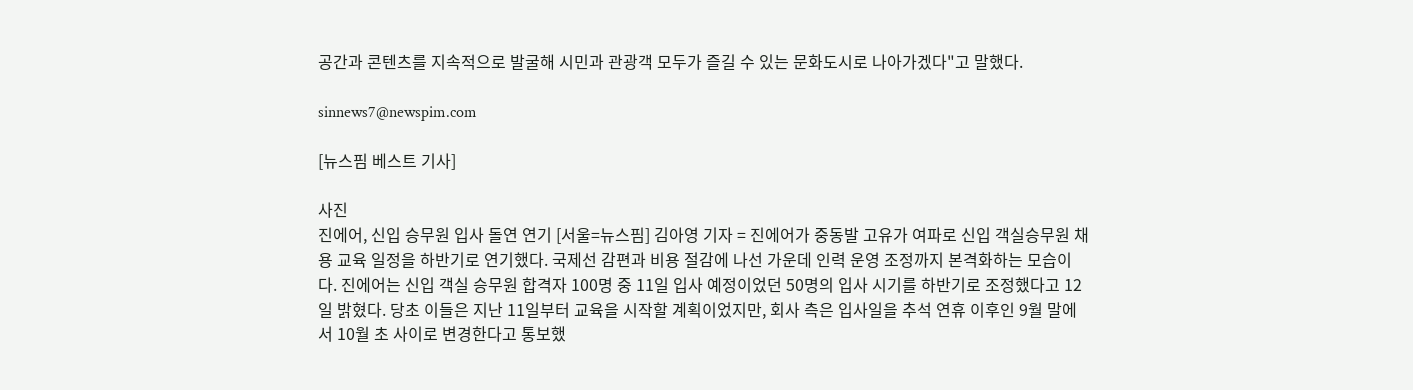공간과 콘텐츠를 지속적으로 발굴해 시민과 관광객 모두가 즐길 수 있는 문화도시로 나아가겠다"고 말했다.

sinnews7@newspim.com

[뉴스핌 베스트 기사]

사진
진에어, 신입 승무원 입사 돌연 연기 [서울=뉴스핌] 김아영 기자 = 진에어가 중동발 고유가 여파로 신입 객실승무원 채용 교육 일정을 하반기로 연기했다. 국제선 감편과 비용 절감에 나선 가운데 인력 운영 조정까지 본격화하는 모습이다. 진에어는 신입 객실 승무원 합격자 100명 중 11일 입사 예정이었던 50명의 입사 시기를 하반기로 조정했다고 12일 밝혔다. 당초 이들은 지난 11일부터 교육을 시작할 계획이었지만, 회사 측은 입사일을 추석 연휴 이후인 9월 말에서 10월 초 사이로 변경한다고 통보했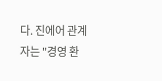다. 진에어 관계자는 "경영 환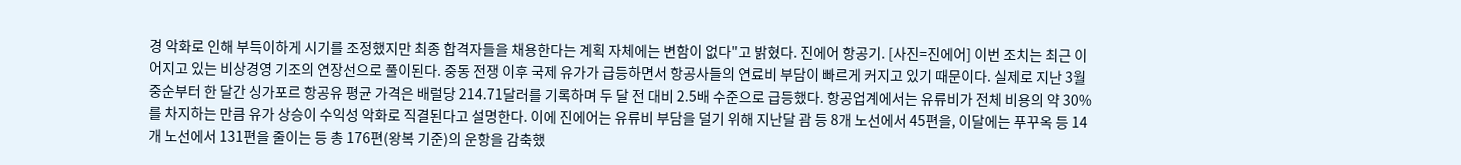경 악화로 인해 부득이하게 시기를 조정했지만 최종 합격자들을 채용한다는 계획 자체에는 변함이 없다"고 밝혔다. 진에어 항공기. [사진=진에어] 이번 조치는 최근 이어지고 있는 비상경영 기조의 연장선으로 풀이된다. 중동 전쟁 이후 국제 유가가 급등하면서 항공사들의 연료비 부담이 빠르게 커지고 있기 때문이다. 실제로 지난 3월 중순부터 한 달간 싱가포르 항공유 평균 가격은 배럴당 214.71달러를 기록하며 두 달 전 대비 2.5배 수준으로 급등했다. 항공업계에서는 유류비가 전체 비용의 약 30%를 차지하는 만큼 유가 상승이 수익성 악화로 직결된다고 설명한다. 이에 진에어는 유류비 부담을 덜기 위해 지난달 괌 등 8개 노선에서 45편을, 이달에는 푸꾸옥 등 14개 노선에서 131편을 줄이는 등 총 176편(왕복 기준)의 운항을 감축했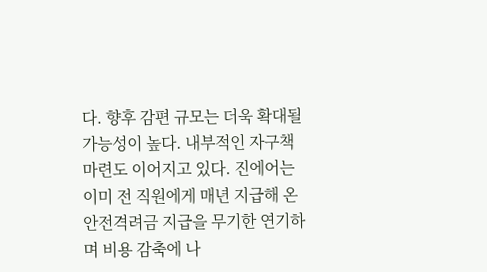다. 향후 감편 규모는 더욱 확대될 가능성이 높다. 내부적인 자구책 마련도 이어지고 있다. 진에어는 이미 전 직원에게 매년 지급해 온 안전격려금 지급을 무기한 연기하며 비용 감축에 나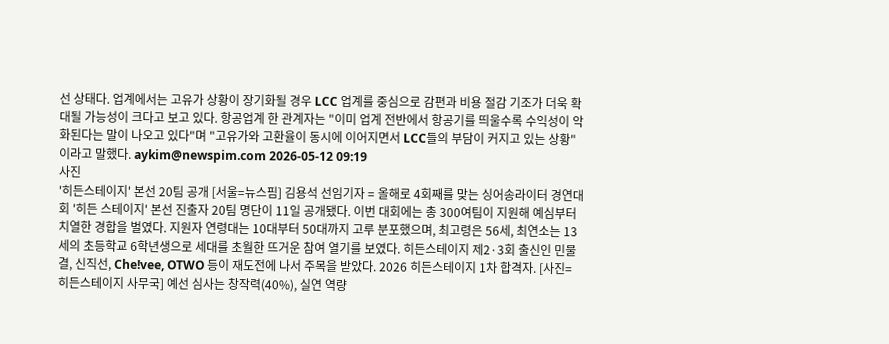선 상태다. 업계에서는 고유가 상황이 장기화될 경우 LCC 업계를 중심으로 감편과 비용 절감 기조가 더욱 확대될 가능성이 크다고 보고 있다. 항공업계 한 관계자는 "이미 업계 전반에서 항공기를 띄울수록 수익성이 악화된다는 말이 나오고 있다"며 "고유가와 고환율이 동시에 이어지면서 LCC들의 부담이 커지고 있는 상황"이라고 말했다. aykim@newspim.com 2026-05-12 09:19
사진
'히든스테이지' 본선 20팀 공개 [서울=뉴스핌] 김용석 선임기자 = 올해로 4회째를 맞는 싱어송라이터 경연대회 '히든 스테이지' 본선 진출자 20팀 명단이 11일 공개됐다. 이번 대회에는 총 300여팀이 지원해 예심부터 치열한 경합을 벌였다. 지원자 연령대는 10대부터 50대까지 고루 분포했으며, 최고령은 56세, 최연소는 13세의 초등학교 6학년생으로 세대를 초월한 뜨거운 참여 열기를 보였다. 히든스테이지 제2·3회 출신인 민물결, 신직선, Che!vee, OTWO 등이 재도전에 나서 주목을 받았다. 2026 히든스테이지 1차 합격자. [사진= 히든스테이지 사무국] 예선 심사는 창작력(40%), 실연 역량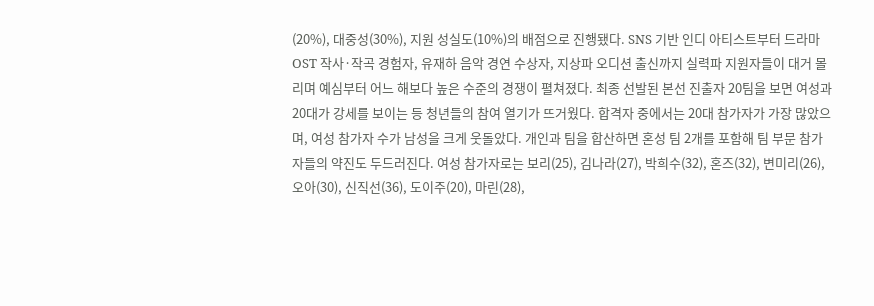(20%), 대중성(30%), 지원 성실도(10%)의 배점으로 진행됐다. SNS 기반 인디 아티스트부터 드라마 OST 작사·작곡 경험자, 유재하 음악 경연 수상자, 지상파 오디션 출신까지 실력파 지원자들이 대거 몰리며 예심부터 어느 해보다 높은 수준의 경쟁이 펼쳐졌다. 최종 선발된 본선 진출자 20팀을 보면 여성과 20대가 강세를 보이는 등 청년들의 참여 열기가 뜨거웠다. 합격자 중에서는 20대 참가자가 가장 많았으며, 여성 참가자 수가 남성을 크게 웃돌았다. 개인과 팀을 합산하면 혼성 팀 2개를 포함해 팀 부문 참가자들의 약진도 두드러진다. 여성 참가자로는 보리(25), 김나라(27), 박희수(32), 혼즈(32), 변미리(26), 오아(30), 신직선(36), 도이주(20), 마린(28),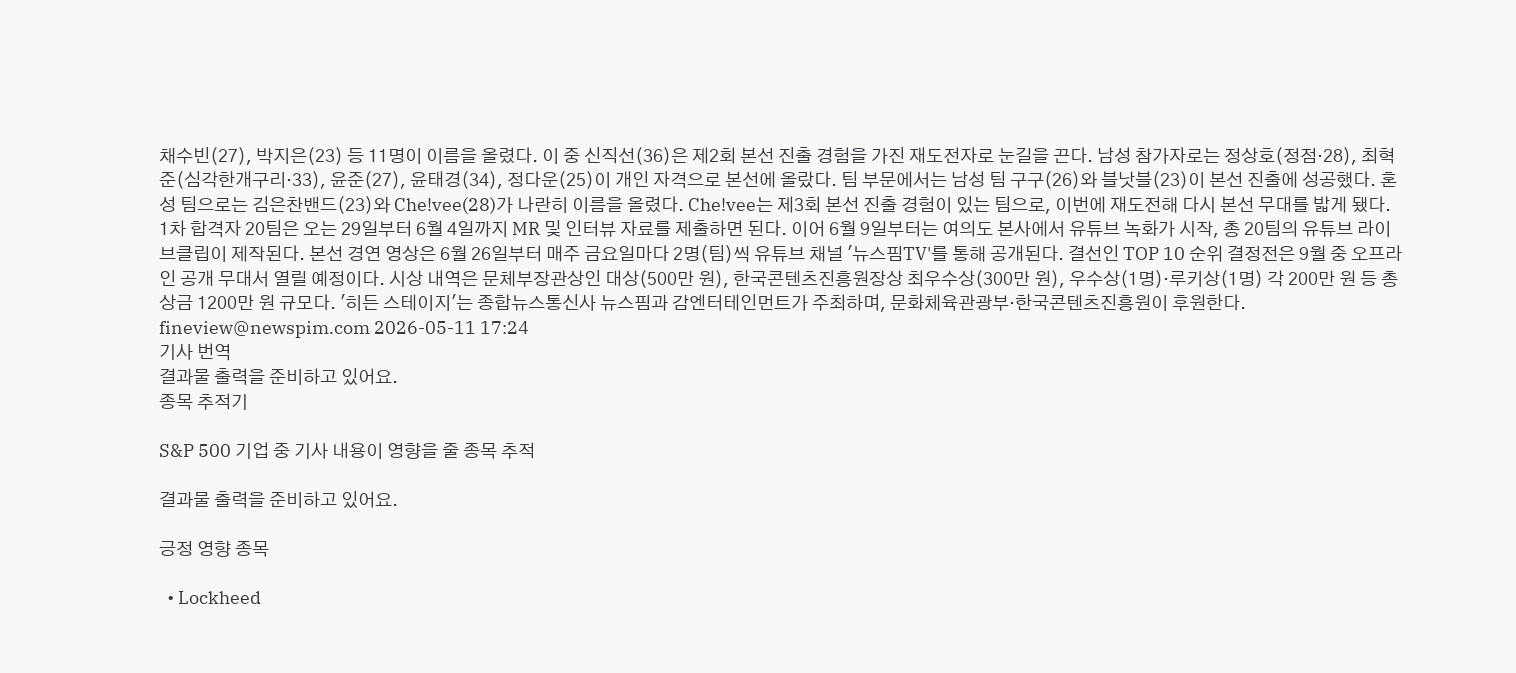채수빈(27), 박지은(23) 등 11명이 이름을 올렸다. 이 중 신직선(36)은 제2회 본선 진출 경험을 가진 재도전자로 눈길을 끈다. 남성 참가자로는 정상호(정점·28), 최혁준(심각한개구리·33), 윤준(27), 윤태경(34), 정다운(25)이 개인 자격으로 본선에 올랐다. 팀 부문에서는 남성 팀 구구(26)와 블낫블(23)이 본선 진출에 성공했다. 혼성 팀으로는 김은찬밴드(23)와 Che!vee(28)가 나란히 이름을 올렸다. Che!vee는 제3회 본선 진출 경험이 있는 팀으로, 이번에 재도전해 다시 본선 무대를 밟게 됐다. 1차 합격자 20팀은 오는 29일부터 6월 4일까지 MR 및 인터뷰 자료를 제출하면 된다. 이어 6월 9일부터는 여의도 본사에서 유튜브 녹화가 시작, 총 20팀의 유튜브 라이브클립이 제작된다. 본선 경연 영상은 6월 26일부터 매주 금요일마다 2명(팀)씩 유튜브 채널 '뉴스핌TV'를 통해 공개된다. 결선인 TOP 10 순위 결정전은 9월 중 오프라인 공개 무대서 열릴 예정이다. 시상 내역은 문체부장관상인 대상(500만 원), 한국콘텐츠진흥원장상 최우수상(300만 원), 우수상(1명)·루키상(1명) 각 200만 원 등 총 상금 1200만 원 규모다. '히든 스테이지'는 종합뉴스통신사 뉴스핌과 감엔터테인먼트가 주최하며, 문화체육관광부·한국콘텐츠진흥원이 후원한다. fineview@newspim.com 2026-05-11 17:24
기사 번역
결과물 출력을 준비하고 있어요.
종목 추적기

S&P 500 기업 중 기사 내용이 영향을 줄 종목 추적

결과물 출력을 준비하고 있어요.

긍정 영향 종목

  • Lockheed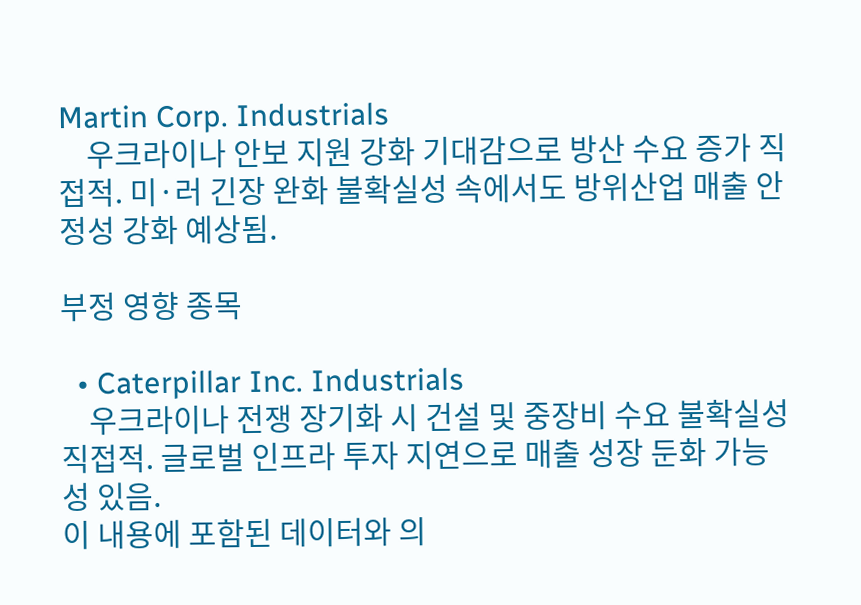Martin Corp. Industrials
    우크라이나 안보 지원 강화 기대감으로 방산 수요 증가 직접적. 미·러 긴장 완화 불확실성 속에서도 방위산업 매출 안정성 강화 예상됨.

부정 영향 종목

  • Caterpillar Inc. Industrials
    우크라이나 전쟁 장기화 시 건설 및 중장비 수요 불확실성 직접적. 글로벌 인프라 투자 지연으로 매출 성장 둔화 가능성 있음.
이 내용에 포함된 데이터와 의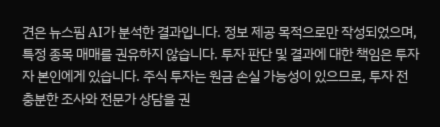견은 뉴스핌 AI가 분석한 결과입니다. 정보 제공 목적으로만 작성되었으며, 특정 종목 매매를 권유하지 않습니다. 투자 판단 및 결과에 대한 책임은 투자자 본인에게 있습니다. 주식 투자는 원금 손실 가능성이 있으므로, 투자 전 충분한 조사와 전문가 상담을 권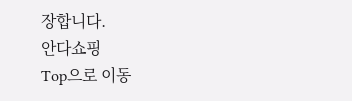장합니다.
안다쇼핑
Top으로 이동